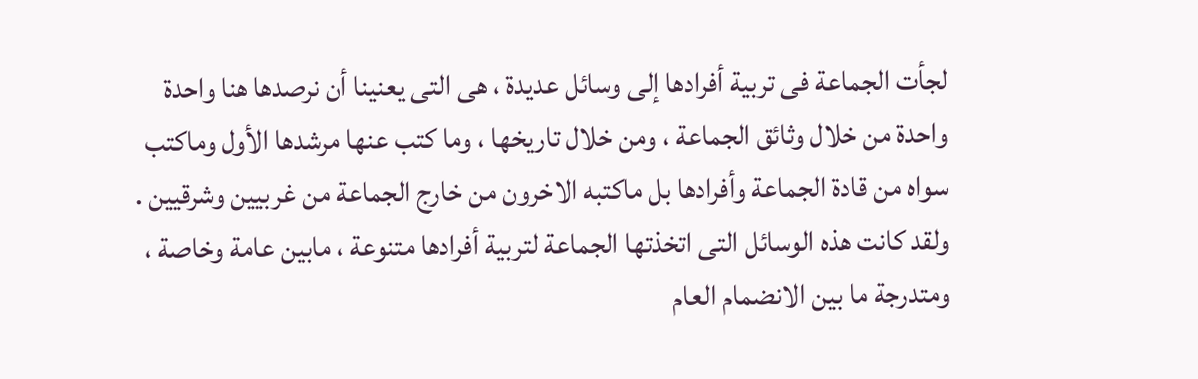لجأت الجماعة فى تربية أفرادها إلى وسائل عديدة ، هى التى يعنينا أن نرصدها هنا واحدة واحدة من خلال وثائق الجماعة ، ومن خلال تاريخها ، وما كتب عنها مرشدها الأول وماكتب سواه من قادة الجماعة وأفرادها بل ماكتبه الاخرون من خارج الجماعة من غربيين وشرقيين .
ولقد كانت هذه الوسائل التى اتخذتها الجماعة لتربية أفرادها متنوعة ، مابين عامة وخاصة ، ومتدرجة ما بين الانضمام العام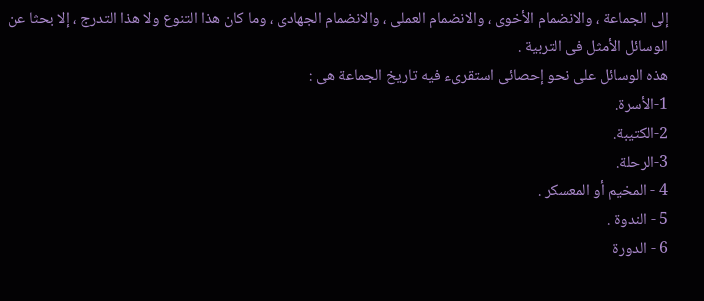إلى الجماعة ، والانضمام الأخوى ، والانضمام العملى ، والانضمام الجهادى ، وما كان هذا التنوع ولا هذا التدرج ، إلا بحثا عن الوسائل الأمثل فى التربية .
هذه الوسائل على نحو إحصائى استقرىء فيه تاريخ الجماعة هى :
1-الأسرة.
2-الكتيبة.
3-الرحلة.
4 - المخيم أو المعسكر .
5 - الندوة .
6 - الدورة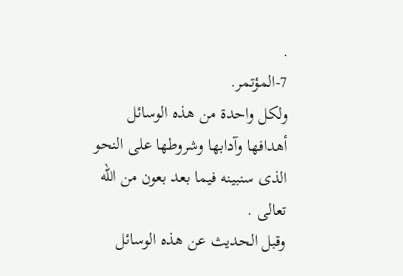.
7-المؤتمر.
ولكل واحدة من هذه الوسائل أهدافها وآدابها وشروطها على النحو الذى سنبينه فيما بعد بعون من الله تعالى .
وقبل الحديث عن هذه الوسائل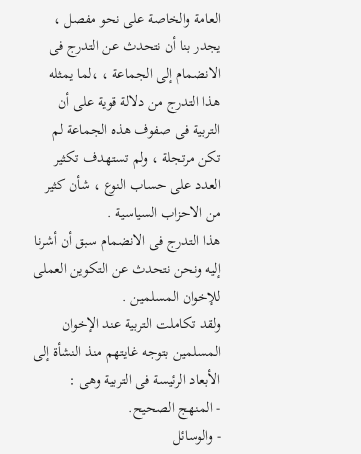العامة والخاصة على نحو مفصل ، يجدر بنا أن نتحدث عن التدرج فى الانضمام إلى الجماعة ، ،لما يمثله هذا التدرج من دلالة قوية على أن التربية فى صفوف هذه الجماعة لم تكن مرتجلة ، ولم تستهدف تكثير العدد على حساب النوع ، شأن كثير من الاحزاب السياسية .
هذا التدرج فى الانضمام سبق أن أشرنا إليه ونحن نتحدث عن التكوين العملى للإخوان المسلمين .
ولقد تكاملت التربية عند الإخوان المسلمين بتوجه غايتهم منذ النشأة إلى الأبعاد الرئيسة فى التربية وهى :
- المنهج الصحيح.
- والوسائل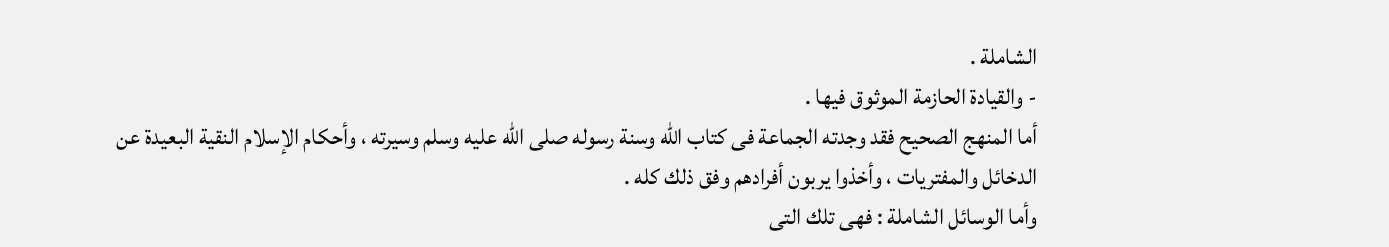الشاملة .
- والقيادة الحازمة الموثوق فيها .
أما المنهج الصحيح فقد وجدته الجماعة فى كتاب الله وسنة رسوله صلى الله عليه وسلم وسيرته ، وأحكام الإسلام النقية البعيدة عن الدخائل والمفتريات ، وأخذوا يربون أفرادهم وفق ذلك كله .
وأما الوسائل الشاملة : فهى تلك التى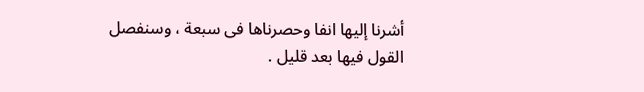أشرنا إليها انفا وحصرناها فى سبعة ، وسنفصل القول فيها بعد قليل .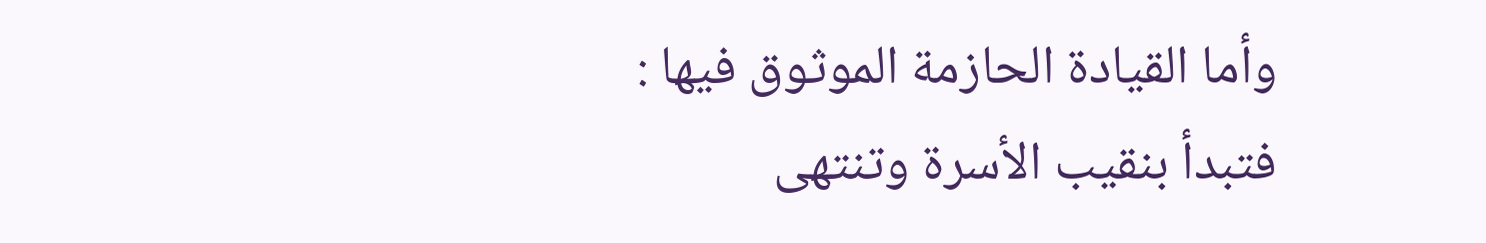وأما القيادة الحازمة الموثوق فيها : فتبدأ بنقيب الأسرة وتنتهى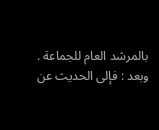بالمرشد العام للجماعة .
وبعد : فإلى الحديث عن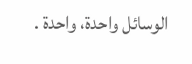الوسائل واحدة، واحدة .